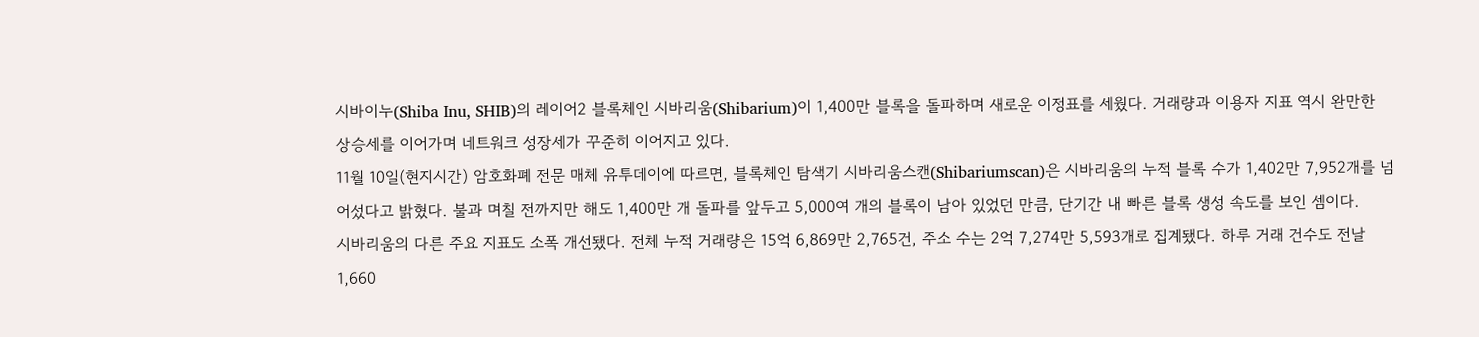시바이누(Shiba Inu, SHIB)의 레이어2 블록체인 시바리움(Shibarium)이 1,400만 블록을 돌파하며 새로운 이정표를 세웠다. 거래량과 이용자 지표 역시 완만한 상승세를 이어가며 네트워크 성장세가 꾸준히 이어지고 있다.
11월 10일(현지시간) 암호화폐 전문 매체 유투데이에 따르면, 블록체인 탐색기 시바리움스캔(Shibariumscan)은 시바리움의 누적 블록 수가 1,402만 7,952개를 넘어섰다고 밝혔다. 불과 며칠 전까지만 해도 1,400만 개 돌파를 앞두고 5,000여 개의 블록이 남아 있었던 만큼, 단기간 내 빠른 블록 생성 속도를 보인 셈이다.
시바리움의 다른 주요 지표도 소폭 개선됐다. 전체 누적 거래량은 15억 6,869만 2,765건, 주소 수는 2억 7,274만 5,593개로 집계됐다. 하루 거래 건수도 전날 1,660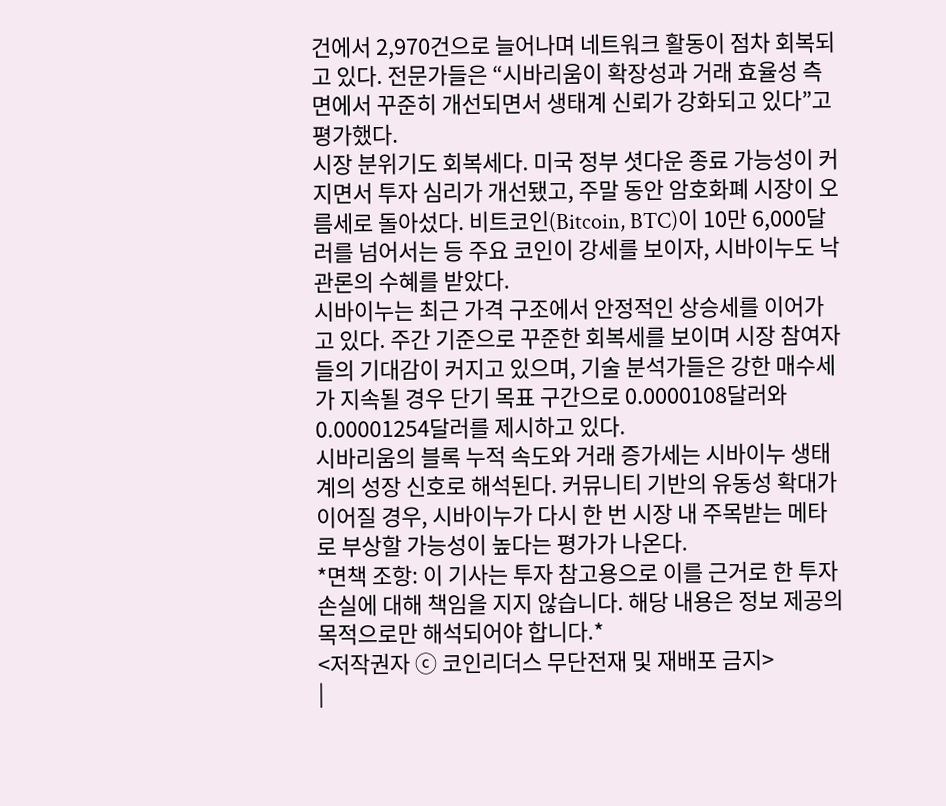건에서 2,970건으로 늘어나며 네트워크 활동이 점차 회복되고 있다. 전문가들은 “시바리움이 확장성과 거래 효율성 측면에서 꾸준히 개선되면서 생태계 신뢰가 강화되고 있다”고 평가했다.
시장 분위기도 회복세다. 미국 정부 셧다운 종료 가능성이 커지면서 투자 심리가 개선됐고, 주말 동안 암호화폐 시장이 오름세로 돌아섰다. 비트코인(Bitcoin, BTC)이 10만 6,000달러를 넘어서는 등 주요 코인이 강세를 보이자, 시바이누도 낙관론의 수혜를 받았다.
시바이누는 최근 가격 구조에서 안정적인 상승세를 이어가고 있다. 주간 기준으로 꾸준한 회복세를 보이며 시장 참여자들의 기대감이 커지고 있으며, 기술 분석가들은 강한 매수세가 지속될 경우 단기 목표 구간으로 0.0000108달러와 0.00001254달러를 제시하고 있다.
시바리움의 블록 누적 속도와 거래 증가세는 시바이누 생태계의 성장 신호로 해석된다. 커뮤니티 기반의 유동성 확대가 이어질 경우, 시바이누가 다시 한 번 시장 내 주목받는 메타로 부상할 가능성이 높다는 평가가 나온다.
*면책 조항: 이 기사는 투자 참고용으로 이를 근거로 한 투자 손실에 대해 책임을 지지 않습니다. 해당 내용은 정보 제공의 목적으로만 해석되어야 합니다.*
<저작권자 ⓒ 코인리더스 무단전재 및 재배포 금지>
|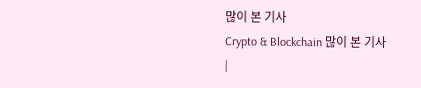많이 본 기사
Crypto & Blockchain 많이 본 기사
|